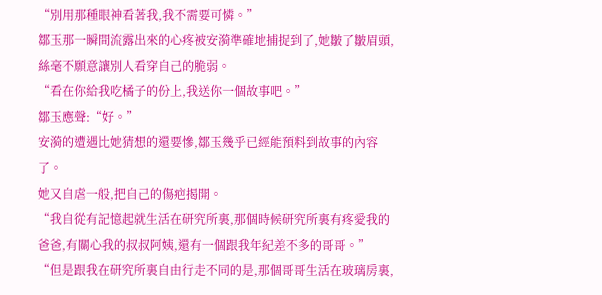“別用那種眼神看著我,我不需要可憐。”
鄒玉那一瞬間流露出來的心疼被安漪準確地捕捉到了,她皺了皺眉頭,絲毫不願意讓別人看穿自己的脆弱。
“看在你給我吃橘子的份上,我送你一個故事吧。”
鄒玉應聲:“好。”
安漪的遭遇比她猜想的還要慘,鄒玉幾乎已經能預料到故事的內容了。
她又自虐一般,把自己的傷疤揭開。
“我自從有記憶起就生活在研究所裏,那個時候研究所裏有疼愛我的爸爸,有關心我的叔叔阿姨,還有一個跟我年紀差不多的哥哥。”
“但是跟我在研究所裏自由行走不同的是,那個哥哥生活在玻璃房裏,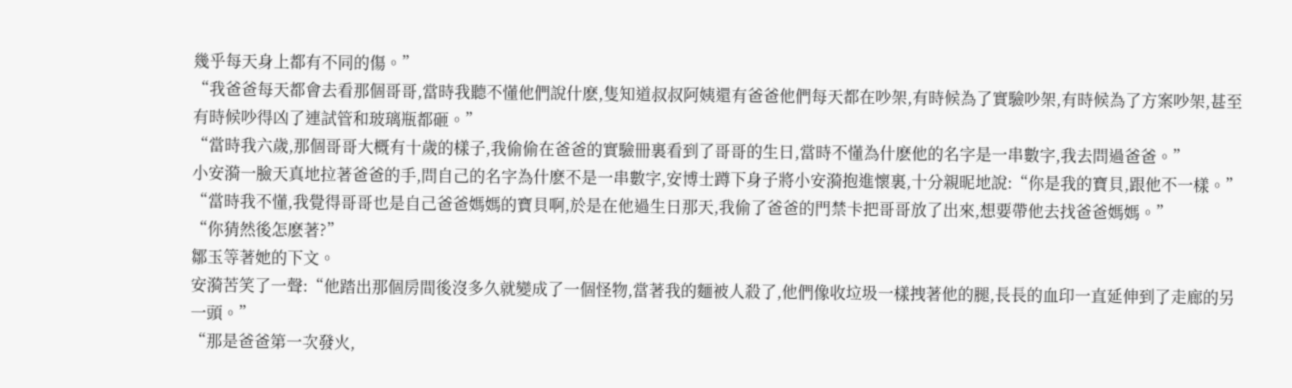幾乎每天身上都有不同的傷。”
“我爸爸每天都會去看那個哥哥,當時我聽不懂他們說什麽,隻知道叔叔阿姨還有爸爸他們每天都在吵架,有時候為了實驗吵架,有時候為了方案吵架,甚至有時候吵得凶了連試管和玻璃瓶都砸。”
“當時我六歲,那個哥哥大概有十歲的樣子,我偷偷在爸爸的實驗冊裏看到了哥哥的生日,當時不懂為什麽他的名字是一串數字,我去問過爸爸。”
小安漪一臉天真地拉著爸爸的手,問自己的名字為什麽不是一串數字,安博士蹲下身子將小安漪抱進懷裏,十分親昵地說:“你是我的寶貝,跟他不一樣。”
“當時我不懂,我覺得哥哥也是自己爸爸媽媽的寶貝啊,於是在他過生日那天,我偷了爸爸的門禁卡把哥哥放了出來,想要帶他去找爸爸媽媽。”
“你猜然後怎麽著?”
鄒玉等著她的下文。
安漪苦笑了一聲:“他踏出那個房間後沒多久就變成了一個怪物,當著我的麵被人殺了,他們像收垃圾一樣拽著他的腿,長長的血印一直延伸到了走廊的另一頭。”
“那是爸爸第一次發火,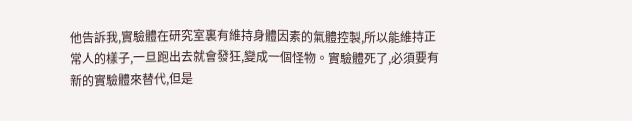他告訴我,實驗體在研究室裏有維持身體因素的氣體控製,所以能維持正常人的樣子,一旦跑出去就會發狂,變成一個怪物。實驗體死了,必須要有新的實驗體來替代,但是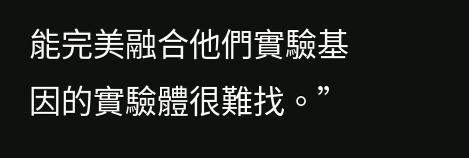能完美融合他們實驗基因的實驗體很難找。”